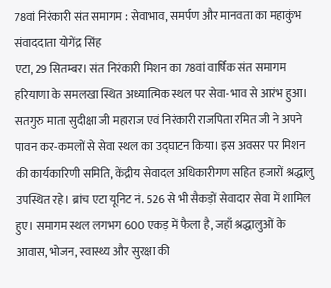78वां निरंकारी संत समागम : सेवाभाव, समर्पण और मानवता का महाकुंभ
संवाददाता योगेंद्र सिंह
एटा, 29 सितम्बर। संत निरंकारी मिशन का 78वां वार्षिक संत समागम हरियाणा के समलखा स्थित अध्यात्मिक स्थल पर सेवा-भाव से आरंभ हुआ। सतगुरु माता सुदीक्षा जी महाराज एवं निरंकारी राजपिता रमित जी ने अपने पावन कर-कमलों से सेवा स्थल का उद्घाटन किया। इस अवसर पर मिशन की कार्यकारिणी समिति, केंद्रीय सेवादल अधिकारीगण सहित हजारों श्रद्धालु उपस्थित रहे। ब्रांच एटा यूनिट नं. 526 से भी सैकड़ों सेवादार सेवा में शामिल हुए। समागम स्थल लगभग 600 एकड़ में फैला है, जहाँ श्रद्धालुओं के आवास, भोजन, स्वास्थ्य और सुरक्षा की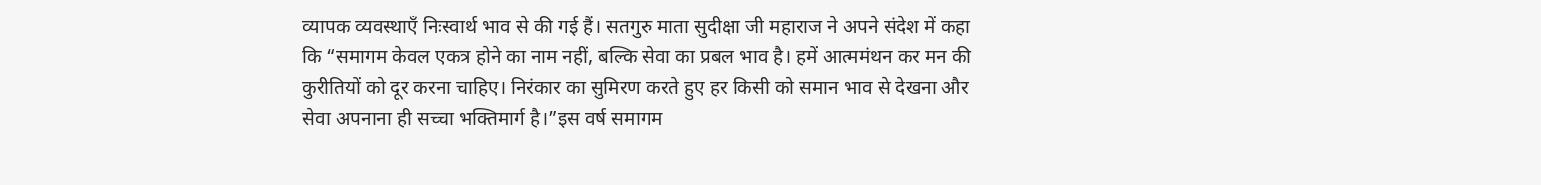व्यापक व्यवस्थाएँ निःस्वार्थ भाव से की गई हैं। सतगुरु माता सुदीक्षा जी महाराज ने अपने संदेश में कहा कि “समागम केवल एकत्र होने का नाम नहीं, बल्कि सेवा का प्रबल भाव है। हमें आत्ममंथन कर मन की कुरीतियों को दूर करना चाहिए। निरंकार का सुमिरण करते हुए हर किसी को समान भाव से देखना और सेवा अपनाना ही सच्चा भक्तिमार्ग है।”इस वर्ष समागम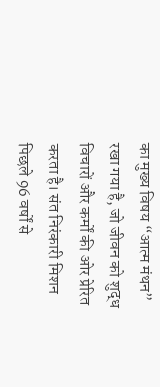का मुख्य विषय “आत्म मंथन” रखा गया है, जो जीवन को शुद्ध विचारों और कर्मों की ओर प्रेरित करता है। संत निरंकारी मिशन पिछले 96 वर्षों से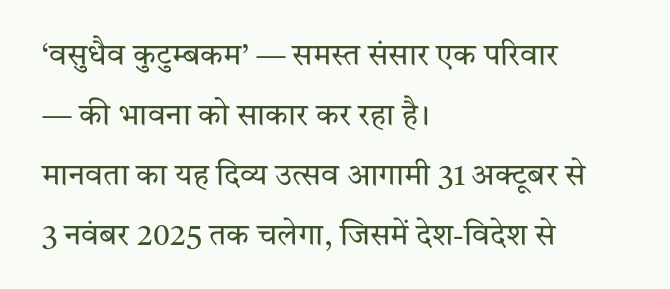‘वसुधैव कुटुम्बकम’ — समस्त संसार एक परिवार — की भावना को साकार कर रहा है।
मानवता का यह दिव्य उत्सव आगामी 31 अक्टूबर से 3 नवंबर 2025 तक चलेगा, जिसमें देश-विदेश से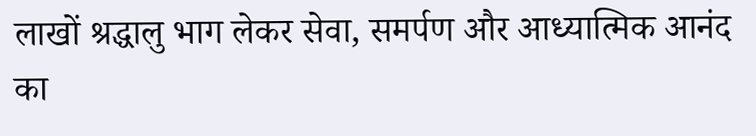लाखों श्रद्धालु भाग लेकर सेवा, समर्पण और आध्यात्मिक आनंद का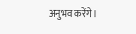अनुभव करेंगे।